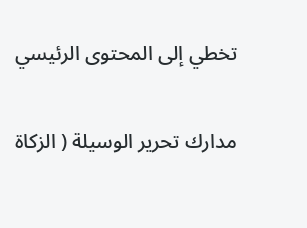تخطي إلى المحتوى الرئيسي

مدارك تحرير الوسيلة ( الزكاة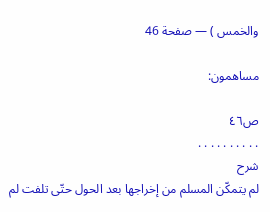والخمس ) — صفحة 46

مساهمون:

ص٤٦
. . . . . . . . . .
شرح
لم يتمكّن المسلم من إخراجها بعد الحول حتّى تلفت لم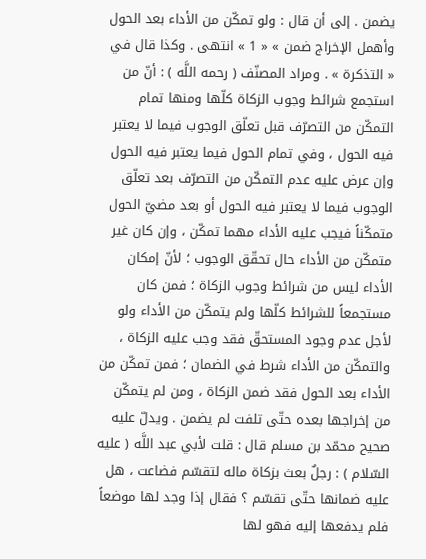يضمن . إلى أن قال : ولو تمكّن من الأداء بعد الحول وأهمل الإخراج ضمن » « 1 » انتهى . وكذا قال في « التذكرة » . ومراد المصنّف ( رحمه اللَّه ) : أنّ من استجمع شرائط وجوب الزكاة كلّها ومنها تمام التمكّن من التصرّف قبل تعلّق الوجوب فيما لا يعتبر فيه الحول ، وفي تمام الحول فيما يعتبر فيه الحول وإن عرض عليه عدم التمكّن من التصرّف بعد تعلّق الوجوب فيما لا يعتبر فيه الحول أو بعد مضيّ الحول متمكّناً فيجب عليه الأداء مهما تمكّن ، وإن كان غير متمكّن من الأداء حال تحقّق الوجوب ؛ لأنّ إمكان الأداء ليس من شرائط وجوب الزكاة ؛ فمن كان مستجمعاً للشرائط كلّها ولم يتمكّن من الأداء ولو لأجل عدم وجود المستحقّ فقد وجب عليه الزكاة ، والتمكّن من الأداء شرط في الضمان ؛ فمن تمكّن من الأداء بعد الحول فقد ضمن الزكاة ، ومن لم يتمكّن من إخراجها بعده حتّى تلفت لم يضمن . ويدلّ عليه صحيح محمّد بن مسلم قال : قلت لأبي عبد اللَّه ( عليه السّلام ) : رجلٌ بعث بزكاة ماله لتقسّم فضاعت ، هل عليه ضمانها حتّى تقسّم ؟ فقال إذا وجد لها موضعاً فلم يدفعها إليه فهو لها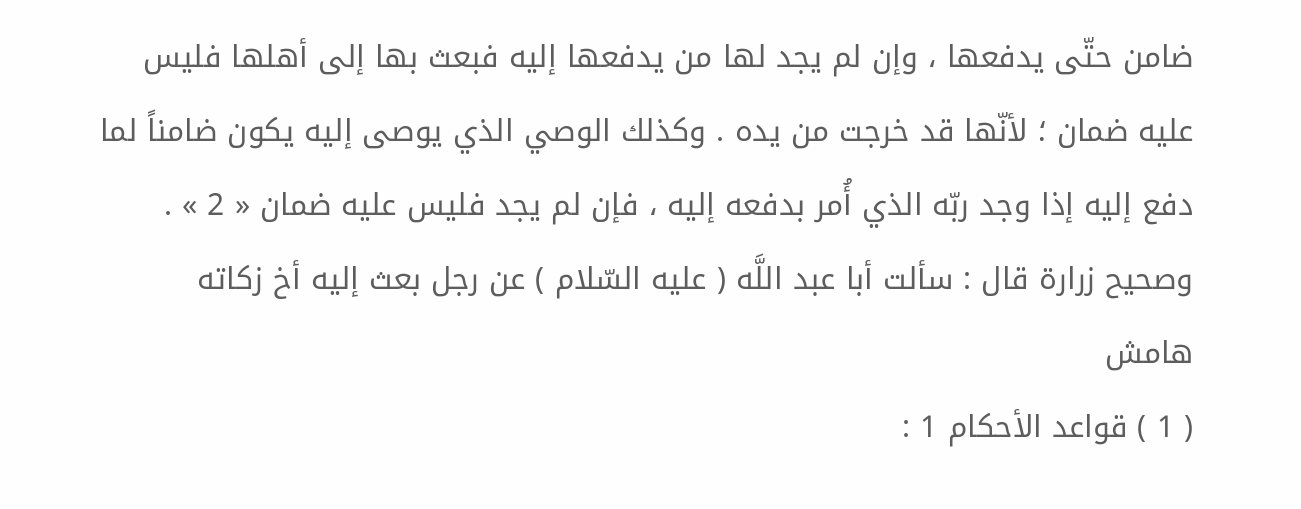ضامن حتّى يدفعها ، وإن لم يجد لها من يدفعها إليه فبعث بها إلى أهلها فليس عليه ضمان ؛ لأنّها قد خرجت من يده . وكذلك الوصي الذي يوصى إليه يكون ضامناً لما دفع إليه إذا وجد ربّه الذي أُمر بدفعه إليه ، فإن لم يجد فليس عليه ضمان « 2 » . وصحيح زرارة قال : سألت أبا عبد اللَّه ( عليه السّلام ) عن رجل بعث إليه أخ زكاته
هامش
( 1 ) قواعد الأحكام 1 :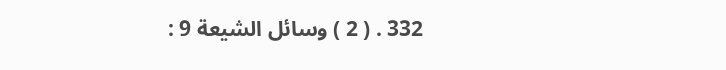332 . ( 2 ) وسائل الشيعة 9 :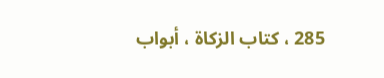285 ، كتاب الزكاة ، أبواب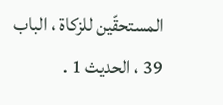المستحقّين للزكاة ، الباب 39 ، الحديث 1 .